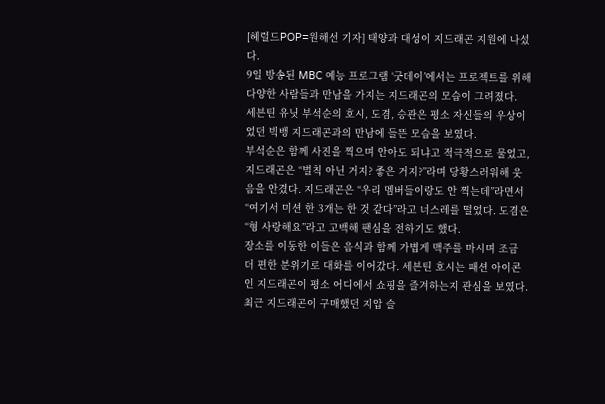[헤럴드POP=원해선 기자] 태양과 대성이 지드래곤 지원에 나섰다.
9일 방송된 MBC 예능 프로그램 ‘굿데이’에서는 프로젝트를 위해 다양한 사람들과 만남을 가지는 지드래곤의 모습이 그려졌다.
세븐틴 유닛 부석순의 호시, 도겸, 승관은 평소 자신들의 우상이었던 빅뱅 지드래곤과의 만남에 들뜬 모습을 보였다.
부석순은 함께 사진을 찍으며 안아도 되냐고 적극적으로 물었고, 지드래곤은 “벌칙 아닌 거지? 좋은 거지?”라며 당황스러워해 웃음을 안겼다. 지드래곤은 “우리 멤버들이랑도 안 찍는데”라면서 “여기서 미션 한 3개는 한 것 같다”라고 너스레를 떨었다. 도겸은 “형 사랑해요”라고 고백해 팬심을 전하기도 했다.
장소를 이동한 이들은 음식과 함께 가볍게 맥주를 마시며 조금 더 편한 분위기로 대화를 이어갔다. 세븐틴 호시는 패션 아이콘인 지드래곤이 평소 어디에서 쇼핑을 즐겨하는지 관심을 보였다.
최근 지드래곤이 구매했던 지압 슬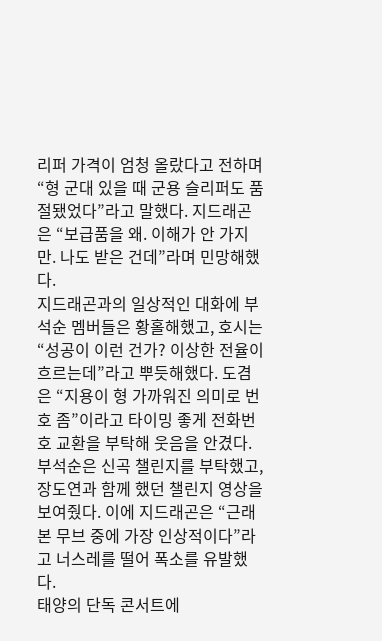리퍼 가격이 엄청 올랐다고 전하며 “형 군대 있을 때 군용 슬리퍼도 품절됐었다”라고 말했다. 지드래곤은 “보급품을 왜. 이해가 안 가지만. 나도 받은 건데”라며 민망해했다.
지드래곤과의 일상적인 대화에 부석순 멤버들은 황홀해했고, 호시는 “성공이 이런 건가? 이상한 전율이 흐르는데”라고 뿌듯해했다. 도겸은 “지용이 형 가까워진 의미로 번호 좀”이라고 타이밍 좋게 전화번호 교환을 부탁해 웃음을 안겼다.
부석순은 신곡 챌린지를 부탁했고, 장도연과 함께 했던 챌린지 영상을 보여줬다. 이에 지드래곤은 “근래 본 무브 중에 가장 인상적이다”라고 너스레를 떨어 폭소를 유발했다.
태양의 단독 콘서트에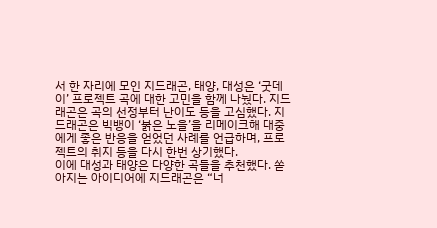서 한 자리에 모인 지드래곤, 태양, 대성은 ‘굿데이’ 프로젝트 곡에 대한 고민을 함께 나눴다. 지드래곤은 곡의 선정부터 난이도 등을 고심했다. 지드래곤은 빅뱅이 ‘붉은 노을’을 리메이크해 대중에게 좋은 반응을 얻었던 사례를 언급하며, 프로젝트의 취지 등을 다시 한번 상기했다.
이에 대성과 태양은 다양한 곡들을 추천했다. 쏟아지는 아이디어에 지드래곤은 “너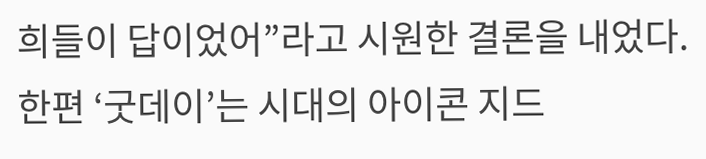희들이 답이었어”라고 시원한 결론을 내었다.
한편 ‘굿데이’는 시대의 아이콘 지드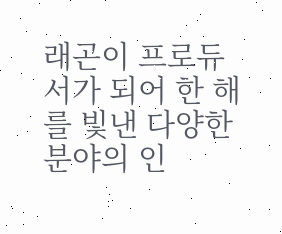래곤이 프로듀서가 되어 한 해를 빛낸 다양한 분야의 인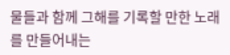물들과 함께 그해를 기록할 만한 노래를 만들어내는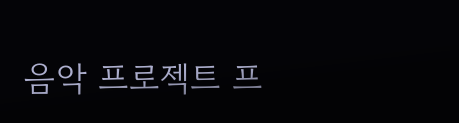음악 프로젝트 프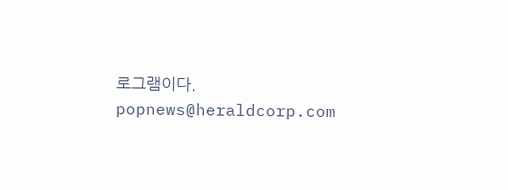로그램이다.
popnews@heraldcorp.com